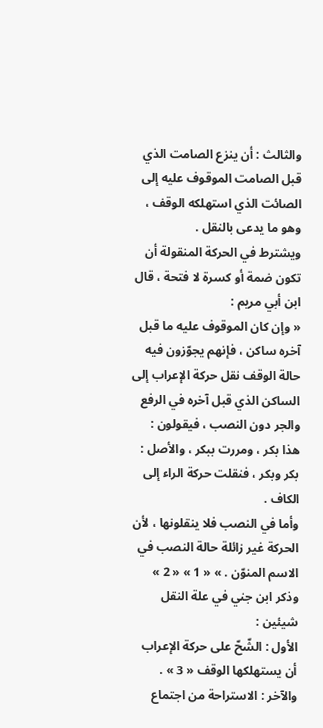والثالث : أن ينزع الصامت الذي قبل الصامت الموقوف عليه إلى الصائت الذي استهلكه الوقف ، وهو ما يدعى بالنقل .
ويشترط في الحركة المنقولة أن تكون ضمة أو كسرة لا فتحة ، قال ابن أبي مريم :
« وإن كان الموقوف عليه ما قبل آخره ساكن ، فإنهم يجوّزون فيه حالة الوقف نقل حركة الإعراب إلى الساكن الذي قبل آخره في الرفع والجر دون النصب ، فيقولون : هذا بكر ، ومررت ببكر ، والأصل : بكر وبكر ، فنقلت حركة الراء إلى الكاف .
وأما في النصب فلا ينقلونها ، لأن الحركة غير زائلة حالة النصب في الاسم المنوّن . » « 1 » « 2 »
وذكر ابن جني في علة النقل شيئين :
الأول : الشّحّ على حركة الإعراب أن يستهلكها الوقف « 3 » .
والآخر : الاستراحة من اجتماع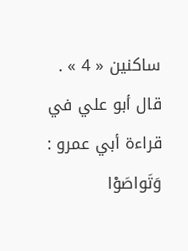ساكنين « 4 » .
قال أبو علي في قراءة أبي عمرو :
وَتَواصَوْا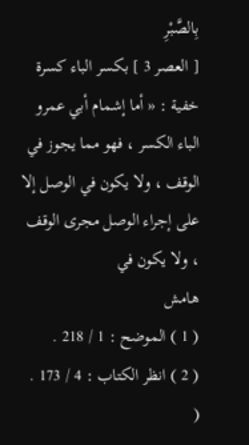بِالصَّبْرِ
[ العصر 3 ] بكسر الباء كسرة خفية : « أما إشمام أبي عمرو الباء الكسر ، فهو مما يجوز في الوقف ، ولا يكون في الوصل إلا على إجراء الوصل مجرى الوقف ، ولا يكون في
هامش
( 1 ) الموضح : 1 / 218 .
( 2 ) انظر الكتاب : 4 / 173 .
(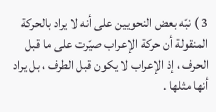3 ) نبّه بعض النحويين على أنه لا يراد بالحركة المنقولة أن حركة الإعراب صيّرت على ما قبل الحرف ، إذ الإعراب لا يكون قبل الطرف ، بل يراد أنها مثلها .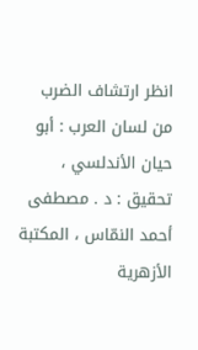انظر ارتشاف الضرب من لسان العرب : أبو حيان الأندلسي ، تحقيق : د . مصطفى أحمد النمّاس ، المكتبة الأزهرية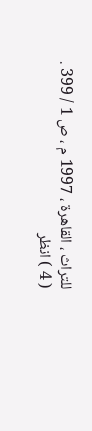للتراث ، القاهرة ، 1997 م ، ص 1 / 399 .
( 4 ) انظر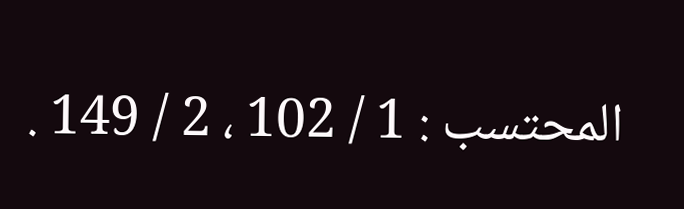المحتسب : 1 / 102 ، 2 / 149 .